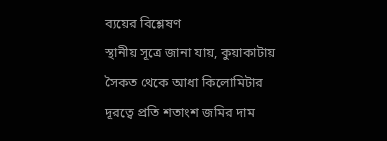ব্যয়ের বিশ্লেষণ
স্থানীয় সূত্রে জানা যায়, কুয়াকাটায় সৈকত থেকে আধা কিলোমিটার দূরত্বে প্রতি শতাংশ জমির দাম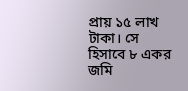প্রায় ১৫ লাখ টাকা। সে হিসাবে ৮ একর জমি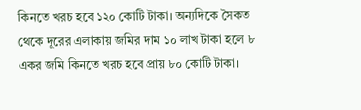কিনতে খরচ হবে ১২০ কোটি টাকা। অন্যদিকে সৈকত থেকে দূরের এলাকায় জমির দাম ১০ লাখ টাকা হলে ৮ একর জমি কিনতে খরচ হবে প্রায় ৮০ কোটি টাকা।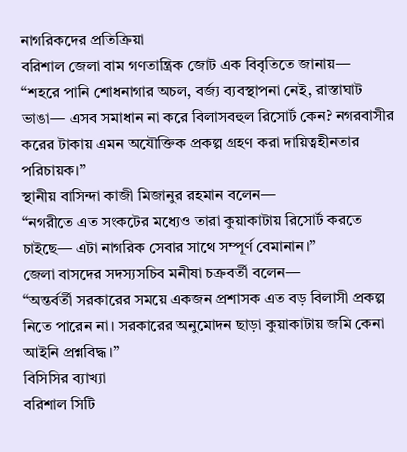নাগরিকদের প্রতিক্রিয়া
বরিশাল জেলা বাম গণতান্ত্রিক জোট এক বিবৃতিতে জানায়—
“শহরে পানি শোধনাগার অচল, বর্জ্য ব্যবস্থাপনা নেই, রাস্তাঘাট ভাঙা— এসব সমাধান না করে বিলাসবহুল রিসোর্ট কেন? নগরবাসীর করের টাকায় এমন অযৌক্তিক প্রকল্প গ্রহণ করা দায়িত্বহীনতার পরিচায়ক।”
স্থানীয় বাসিন্দা কাজী মিজানুর রহমান বলেন—
“নগরীতে এত সংকটের মধ্যেও তারা কুয়াকাটায় রিসোর্ট করতে চাইছে— এটা নাগরিক সেবার সাথে সম্পূর্ণ বেমানান।”
জেলা বাসদের সদস্যসচিব মনীষা চক্রবর্তী বলেন—
“অন্তর্বর্তী সরকারের সময়ে একজন প্রশাসক এত বড় বিলাসী প্রকল্প নিতে পারেন না। সরকারের অনুমোদন ছাড়া কুয়াকাটায় জমি কেনা আইনি প্রশ্নবিদ্ধ।”
বিসিসির ব্যাখ্যা
বরিশাল সিটি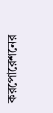করপোরেশনের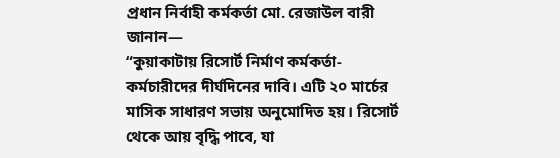প্রধান নির্বাহী কর্মকর্তা মো. রেজাউল বারী জানান—
“কুয়াকাটায় রিসোর্ট নির্মাণ কর্মকর্তা-কর্মচারীদের দীর্ঘদিনের দাবি। এটি ২০ মার্চের মাসিক সাধারণ সভায় অনুমোদিত হয়। রিসোর্ট থেকে আয় বৃদ্ধি পাবে, যা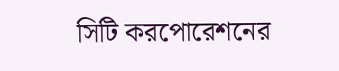সিটি করপোরেশনের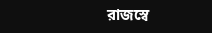রাজস্বে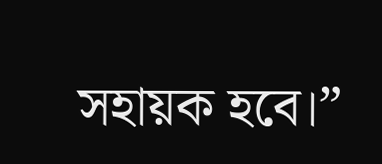সহায়ক হবে।”